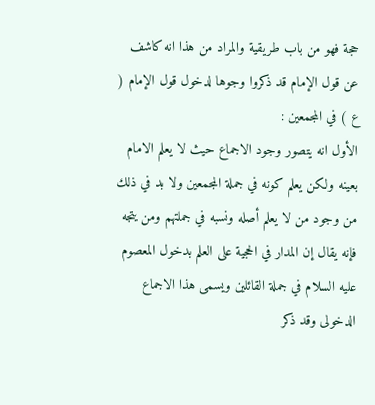حجة فهو من باب طريقية والمراد من هذا انه كاشف عن قول الإمام قد ذكروا وجوها لدخول قول الإمام ( ع ) في المجمعين :
الأول انه يتصور وجود الاجماع حيث لا يعلم الامام بعينه ولكن يعلم كونه في جملة المجمعين ولا بد في ذلك من وجود من لا يعلم أصله ونسبه في جملتهم ومن يتجه فإنه يقال إن المدار في الحجية على العلم بدخول المعصوم عليه السلام في جملة القائلين ويسمى هذا الاجماع الدخولى وقد ذكر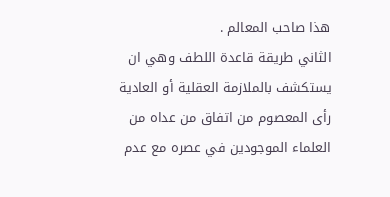هذا صاحب المعالم .
الثاني طريقة قاعدة اللطف وهي ان يستكشف بالملازمة العقلية أو العادية رأى المعصوم من اتفاق من عداه من العلماء الموجودين في عصره مع عدم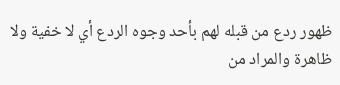ظهور ردع من قبله لهم بأحد وجوه الردع أي لا خفية ولا ظاهرة والمراد من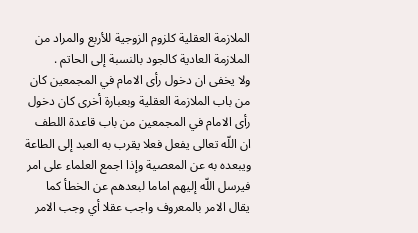الملازمة العقلية كلزوم الزوجية للأربع والمراد من الملازمة العادية كالجود بالنسبة إلى الحاتم .
ولا يخفى ان دخول رأى الامام في المجمعين كان من باب الملازمة العقلية وبعبارة أخرى كان دخول رأى الامام في المجمعين من باب قاعدة اللطف ان اللّه تعالى يفعل فعلا يقرب به العبد إلى الطاعة ويبعده به عن المعصية وإذا اجمع العلماء على امر فيرسل اللّه إليهم اماما لبعدهم عن الخطأ كما يقال الامر بالمعروف واجب عقلا أي وجب الامر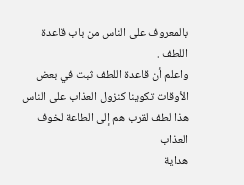بالمعروف على الناس من باب قاعدة اللطف .
واعلم أن قاعدة اللطف ثبت في بعض الأوقات تكوينا كنزول العذاب على الناس هذا لطف لقرب هم إلى الطاعة لخوف العذاب
هداية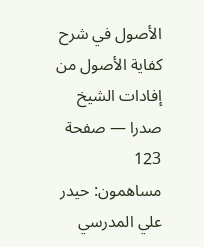الأصول في شرح كفاية الأصول من إفادات الشيخ صدرا — صفحة 123
مساهمون: حيدر علي المدرسي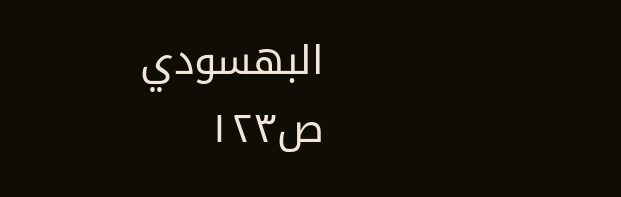البهسودي
ص١٢٣